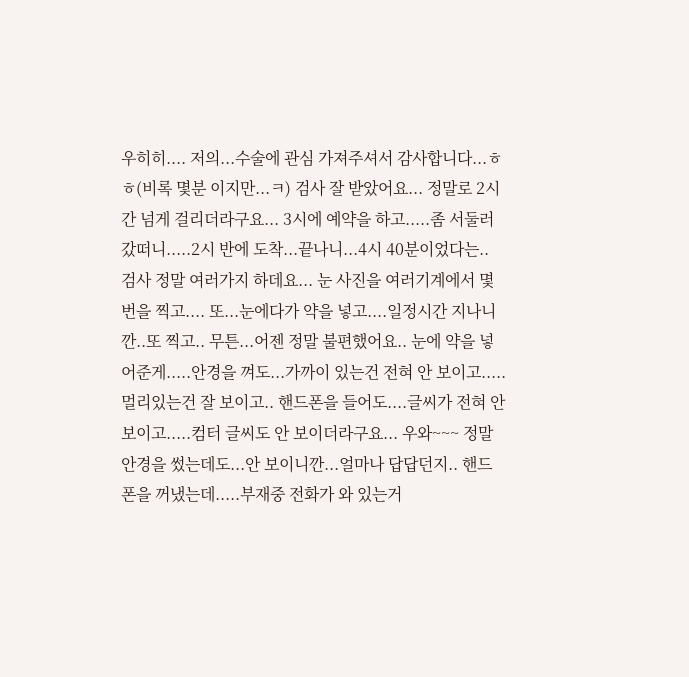우히히.... 저의...수술에 관심 가져주셔서 감사합니다...ㅎㅎ(비록 몇분 이지만...ㅋ) 검사 잘 받았어요... 정말로 2시간 넘게 걸리더라구요... 3시에 예약을 하고.....좀 서둘러 갔떠니.....2시 반에 도착...끝나니...4시 40분이었다는.. 검사 정말 여러가지 하데요... 눈 사진을 여러기계에서 몇번을 찍고.... 또...눈에다가 약을 넣고....일정시간 지나니깐..또 찍고.. 무튼...어젠 정말 불편했어요.. 눈에 약을 넣어준게.....안경을 껴도...가까이 있는건 전혀 안 보이고.....멀리있는건 잘 보이고.. 핸드폰을 들어도....글씨가 전혀 안보이고.....컴터 글씨도 안 보이더라구요... 우와~~~ 정말 안경을 썼는데도...안 보이니깐...얼마나 답답던지.. 핸드폰을 꺼냈는데.....부재중 전화가 와 있는거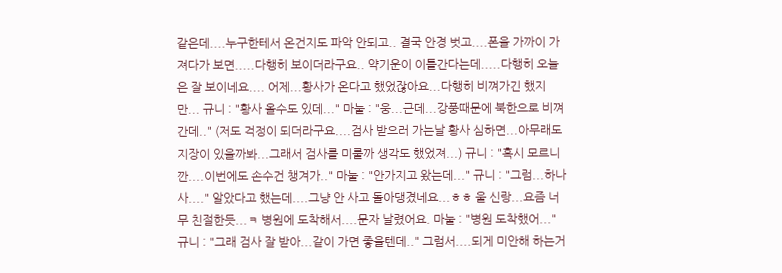같은데....누구한테서 온건지도 파악 안되고.. 결국 안경 벗고....폰을 가까이 가져다가 보면.....다행히 보이더라구요.. 약기운이 이틀간다는데.....다행히 오늘은 잘 보이네요.... 어제...황사가 온다고 했었잖아요...다행히 비껴가긴 했지만... 규니 : "황사 올수도 있데..." 마눌 : "웅...근데...강풍때문에 북한으로 비껴간데.." (저도 걱정이 되더라구요....검사 받으러 가는날 황사 심하면...아무래도 지장이 있을까봐...그래서 검사를 미룰까 생각도 했었져...) 규니 : "혹시 모르니깐....이번에도 손수건 챙겨가.." 마눌 : "안가지고 왔는데..." 규니 : "그럼...하나 사...." 알았다고 했는데....그냥 안 사고 돌아댕겼네요...ㅎㅎ 울 신랑...요즘 너무 친절한듯...ㅋ 병원에 도착해서....문자 날렸어요. 마눌 : "병원 도착했어..." 규니 : "그래 검사 잘 받아...같이 가면 좋을텐데.." 그럼서....되게 미안해 하는거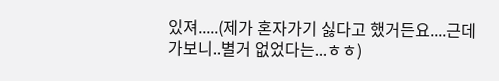있져.....(제가 혼자가기 싫다고 했거든요....근데 가보니..별거 없었다는...ㅎㅎ)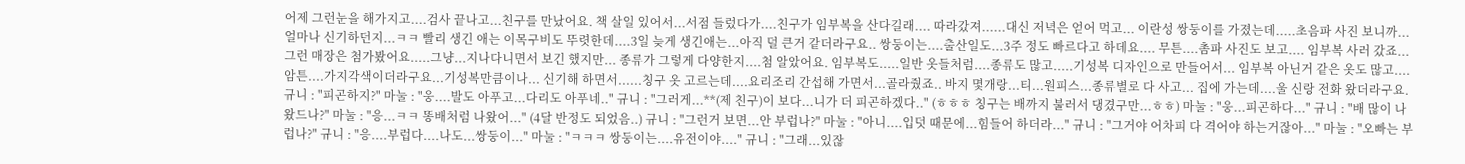어제 그런눈을 해가지고....검사 끝나고...친구를 만났어요. 책 살일 있어서...서점 들렀다가....친구가 임부복을 산다길래.... 따라갔져......대신 저녁은 얻어 먹고... 이란성 쌍둥이를 가졌는데.....초음파 사진 보니까...얼마나 신기하던지...ㅋㅋ 빨리 생긴 애는 이목구비도 뚜렷한데....3일 늦게 생긴애는...아직 덜 큰거 같더라구요.. 쌍둥이는....출산일도...3주 정도 빠르다고 하데요.... 무튼....촘파 사진도 보고.... 임부복 사러 갔죠... 그런 매장은 첨가봤어요.....그냥...지나다니면서 보긴 했지만... 종류가 그렇게 다양한지....첨 알았어요. 임부복도.....일반 옷들처럼....종류도 많고.....기성복 디자인으로 만들어서... 임부복 아닌거 같은 옷도 많고....암튼....가지각색이더라구요...기성복만큼이나... 신기해 하면서......칭구 옷 고르는데....요리조리 간섭해 가면서...골라줬죠.. 바지 몇개랑...티...원피스...종류별로 다 사고... 집에 가는데....울 신랑 전화 왔더라구요. 규니 : "피곤하지?" 마눌 : "웅....발도 아푸고...다리도 아푸네.." 규니 : "그러게...**(제 친구)이 보다...니가 더 피곤하겠다.." (ㅎㅎㅎ 칭구는 배까지 불러서 댕겼구만...ㅎㅎ) 마눌 : "웅...피곤하다..." 규니 : "배 많이 나왔드나?" 마눌 : "응...ㅋㅋ 똥배처럼 나왔어..." (4달 반정도 되었음..) 규니 : "그런거 보면...안 부럽나?" 마눌 : "아니....입덧 때문에...힘들어 하더라..." 규니 : "그거야 어차피 다 격어야 하는거잖아..." 마눌 : "오빠는 부럽나?" 규니 : "응....부럽다....나도...쌍둥이..." 마눌 : "ㅋㅋㅋ 쌍둥이는....유전이야...." 규니 : "그래...있잖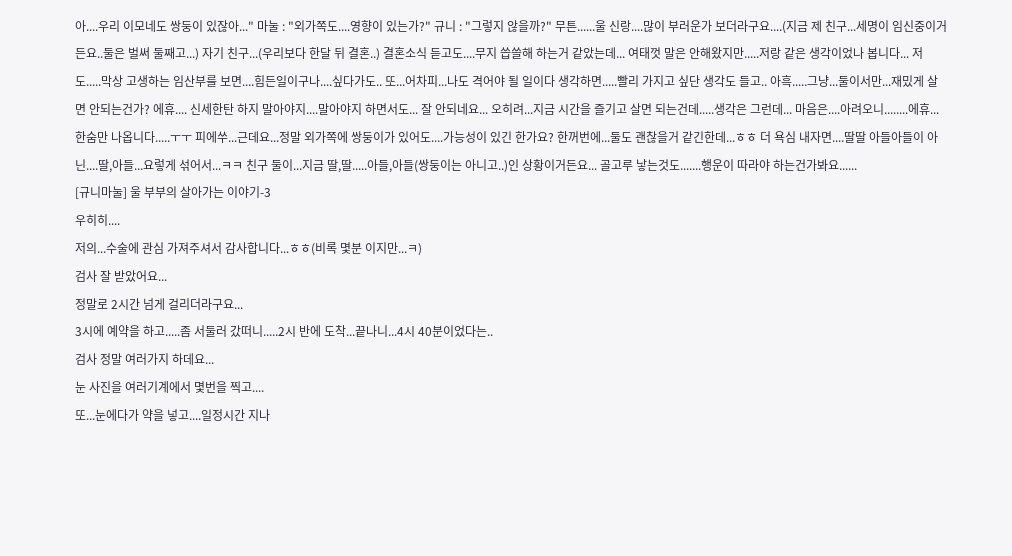아....우리 이모네도 쌍둥이 있잖아..." 마눌 : "외가쪽도....영향이 있는가?" 규니 : "그렇지 않을까?" 무튼......울 신랑....많이 부러운가 보더라구요....(지금 제 친구...세명이 임신중이거든요..둘은 벌써 둘째고...) 자기 친구...(우리보다 한달 뒤 결혼..) 결혼소식 듣고도....무지 씁쓸해 하는거 같았는데... 여태껏 말은 안해왔지만.....저랑 같은 생각이었나 봅니다... 저도.....막상 고생하는 임산부를 보면....힘든일이구나....싶다가도.. 또...어차피...나도 격어야 될 일이다 생각하면.....빨리 가지고 싶단 생각도 들고.. 아흑.....그냥...둘이서만...재밌게 살면 안되는건가? 에휴.... 신세한탄 하지 말아야지....말아야지 하면서도... 잘 안되네요... 오히려...지금 시간을 즐기고 살면 되는건데.....생각은 그런데... 마음은....아려오니........에휴...한숨만 나옵니다.....ㅜㅜ 피에쑤...근데요...정말 외가쪽에 쌍둥이가 있어도....가능성이 있긴 한가요? 한꺼번에...둘도 괜찮을거 같긴한데...ㅎㅎ 더 욕심 내자면....딸딸 아들아들이 아닌....딸,아들...요렇게 섞어서...ㅋㅋ 친구 둘이...지금 딸,딸.....아들,아들(쌍둥이는 아니고..)인 상황이거든요... 골고루 낳는것도.......행운이 따라야 하는건가봐요......
[규니마눌] 울 부부의 살아가는 이야기-3
우히히....
저의...수술에 관심 가져주셔서 감사합니다...ㅎㅎ(비록 몇분 이지만...ㅋ)
검사 잘 받았어요...
정말로 2시간 넘게 걸리더라구요...
3시에 예약을 하고.....좀 서둘러 갔떠니.....2시 반에 도착...끝나니...4시 40분이었다는..
검사 정말 여러가지 하데요...
눈 사진을 여러기계에서 몇번을 찍고....
또...눈에다가 약을 넣고....일정시간 지나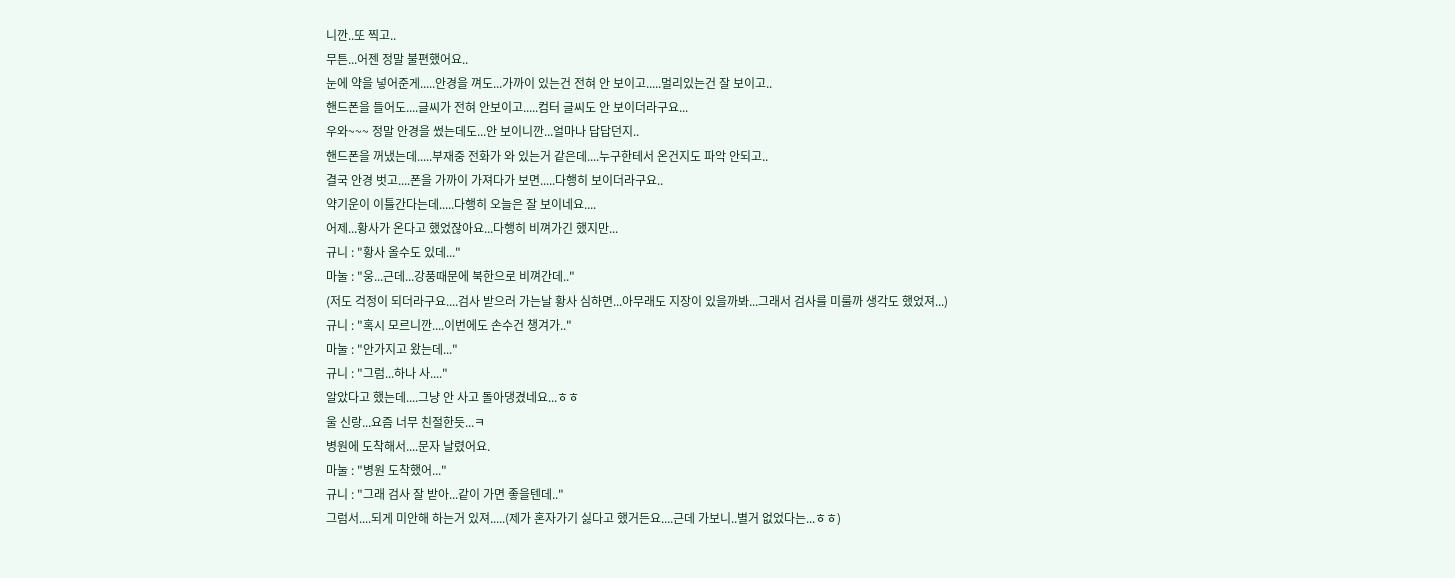니깐..또 찍고..
무튼...어젠 정말 불편했어요..
눈에 약을 넣어준게.....안경을 껴도...가까이 있는건 전혀 안 보이고.....멀리있는건 잘 보이고..
핸드폰을 들어도....글씨가 전혀 안보이고.....컴터 글씨도 안 보이더라구요...
우와~~~ 정말 안경을 썼는데도...안 보이니깐...얼마나 답답던지..
핸드폰을 꺼냈는데.....부재중 전화가 와 있는거 같은데....누구한테서 온건지도 파악 안되고..
결국 안경 벗고....폰을 가까이 가져다가 보면.....다행히 보이더라구요..
약기운이 이틀간다는데.....다행히 오늘은 잘 보이네요....
어제...황사가 온다고 했었잖아요...다행히 비껴가긴 했지만...
규니 : "황사 올수도 있데..."
마눌 : "웅...근데...강풍때문에 북한으로 비껴간데.."
(저도 걱정이 되더라구요....검사 받으러 가는날 황사 심하면...아무래도 지장이 있을까봐...그래서 검사를 미룰까 생각도 했었져...)
규니 : "혹시 모르니깐....이번에도 손수건 챙겨가.."
마눌 : "안가지고 왔는데..."
규니 : "그럼...하나 사...."
알았다고 했는데....그냥 안 사고 돌아댕겼네요...ㅎㅎ
울 신랑...요즘 너무 친절한듯...ㅋ
병원에 도착해서....문자 날렸어요.
마눌 : "병원 도착했어..."
규니 : "그래 검사 잘 받아...같이 가면 좋을텐데.."
그럼서....되게 미안해 하는거 있져.....(제가 혼자가기 싫다고 했거든요....근데 가보니..별거 없었다는...ㅎㅎ)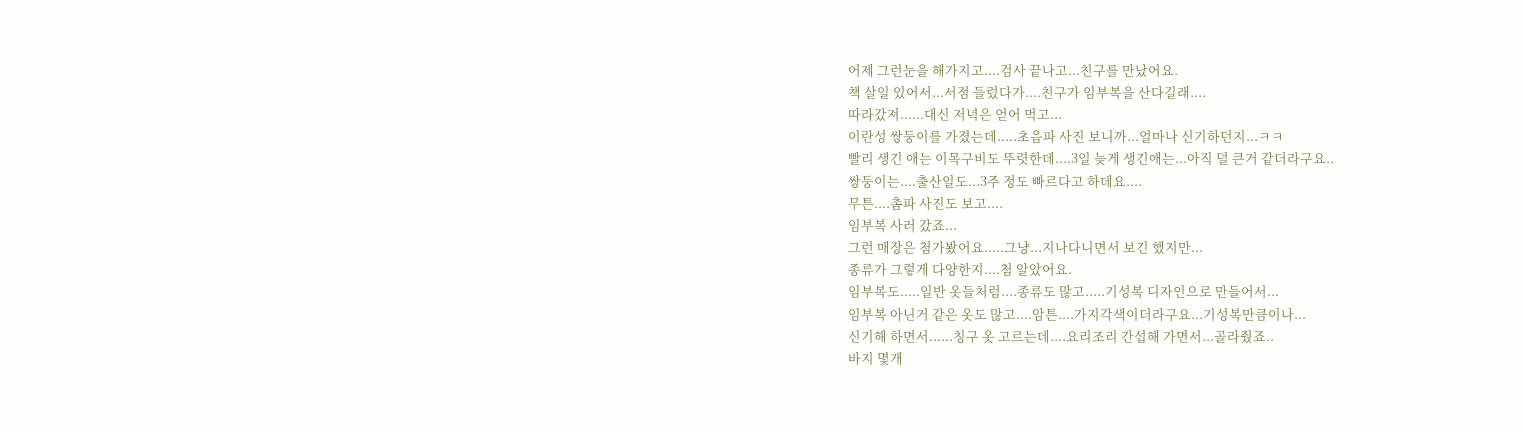어제 그런눈을 해가지고....검사 끝나고...친구를 만났어요.
책 살일 있어서...서점 들렀다가....친구가 임부복을 산다길래....
따라갔져......대신 저녁은 얻어 먹고...
이란성 쌍둥이를 가졌는데.....초음파 사진 보니까...얼마나 신기하던지...ㅋㅋ
빨리 생긴 애는 이목구비도 뚜렷한데....3일 늦게 생긴애는...아직 덜 큰거 같더라구요..
쌍둥이는....출산일도...3주 정도 빠르다고 하데요....
무튼....촘파 사진도 보고....
임부복 사러 갔죠...
그런 매장은 첨가봤어요.....그냥...지나다니면서 보긴 했지만...
종류가 그렇게 다양한지....첨 알았어요.
임부복도.....일반 옷들처럼....종류도 많고.....기성복 디자인으로 만들어서...
임부복 아닌거 같은 옷도 많고....암튼....가지각색이더라구요...기성복만큼이나...
신기해 하면서......칭구 옷 고르는데....요리조리 간섭해 가면서...골라줬죠..
바지 몇개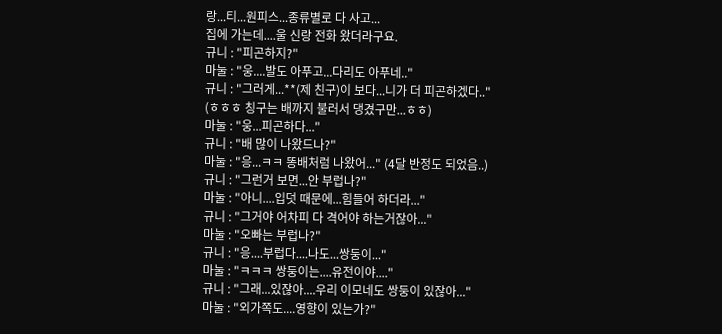랑...티...원피스...종류별로 다 사고...
집에 가는데....울 신랑 전화 왔더라구요.
규니 : "피곤하지?"
마눌 : "웅....발도 아푸고...다리도 아푸네.."
규니 : "그러게...**(제 친구)이 보다...니가 더 피곤하겠다.."
(ㅎㅎㅎ 칭구는 배까지 불러서 댕겼구만...ㅎㅎ)
마눌 : "웅...피곤하다..."
규니 : "배 많이 나왔드나?"
마눌 : "응...ㅋㅋ 똥배처럼 나왔어..." (4달 반정도 되었음..)
규니 : "그런거 보면...안 부럽나?"
마눌 : "아니....입덧 때문에...힘들어 하더라..."
규니 : "그거야 어차피 다 격어야 하는거잖아..."
마눌 : "오빠는 부럽나?"
규니 : "응....부럽다....나도...쌍둥이..."
마눌 : "ㅋㅋㅋ 쌍둥이는....유전이야...."
규니 : "그래...있잖아....우리 이모네도 쌍둥이 있잖아..."
마눌 : "외가쪽도....영향이 있는가?"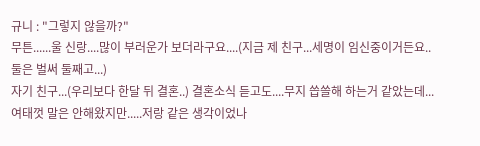규니 : "그렇지 않을까?"
무튼......울 신랑....많이 부러운가 보더라구요....(지금 제 친구...세명이 임신중이거든요..둘은 벌써 둘째고...)
자기 친구...(우리보다 한달 뒤 결혼..) 결혼소식 듣고도....무지 씁쓸해 하는거 같았는데...
여태껏 말은 안해왔지만.....저랑 같은 생각이었나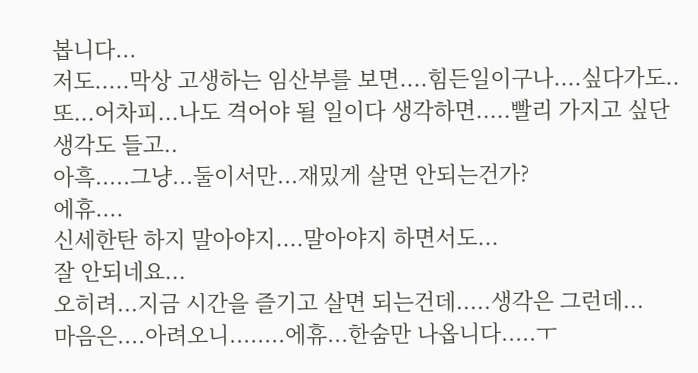봅니다...
저도.....막상 고생하는 임산부를 보면....힘든일이구나....싶다가도..
또...어차피...나도 격어야 될 일이다 생각하면.....빨리 가지고 싶단 생각도 들고..
아흑.....그냥...둘이서만...재밌게 살면 안되는건가?
에휴....
신세한탄 하지 말아야지....말아야지 하면서도...
잘 안되네요...
오히려...지금 시간을 즐기고 살면 되는건데.....생각은 그런데...
마음은....아려오니........에휴...한숨만 나옵니다.....ㅜ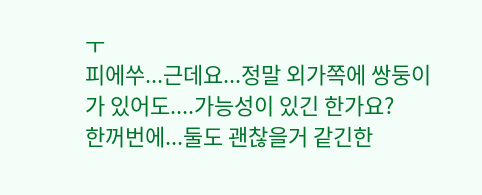ㅜ
피에쑤...근데요...정말 외가쪽에 쌍둥이가 있어도....가능성이 있긴 한가요?
한꺼번에...둘도 괜찮을거 같긴한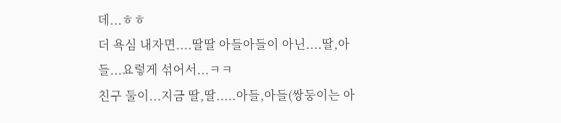데...ㅎㅎ
더 욕심 내자면....딸딸 아들아들이 아닌....딸,아들...요렇게 섞어서...ㅋㅋ
친구 둘이...지금 딸,딸.....아들,아들(쌍둥이는 아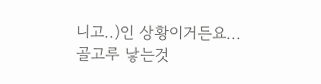니고..)인 상황이거든요...
골고루 낳는것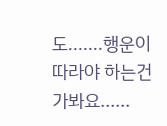도.......행운이 따라야 하는건가봐요......